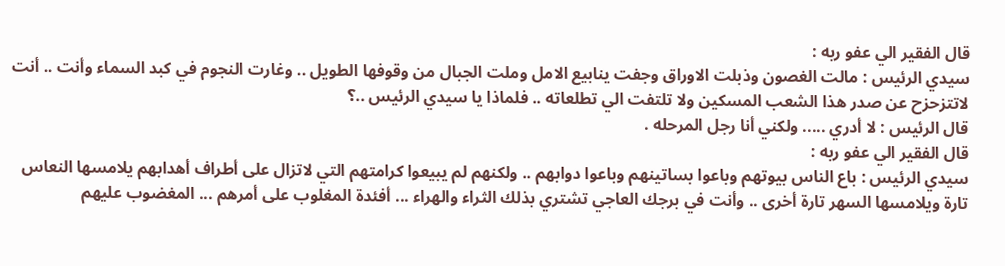قال الفقير الي عفو ربه :
سيدي الرئيس : مالت الغصون وذبلت الاوراق وجفت ينابيع الامل وملت الجبال من وقوفها الطويل .. وغارت النجوم في كبد السماء وأنت .. أنت لاتتزحزح عن صدر هذا الشعب المسكين ولا تلتفت الي تطلعاته .. فلماذا يا سيدي الرئيس ..؟
قال الرئيس : لا أدري ..... ولكني أنا رجل المرحله .
قال الفقير الي عفو ربه :
سيدي الرئيس : باع الناس بيوتهم وباعوا بساتينهم وباعوا دوابهم .. ولكنهم لم يبيعوا كرامتهم التي لاتزال على أطراف أهدابهم يلامسها النعاس تارة ويلامسها السهر تارة أخرى .. وأنت في برجك العاجي تشتري بذلك الثراء والهراء ... أفئدة المغلوب على أمرهم ... المغضوب عليهم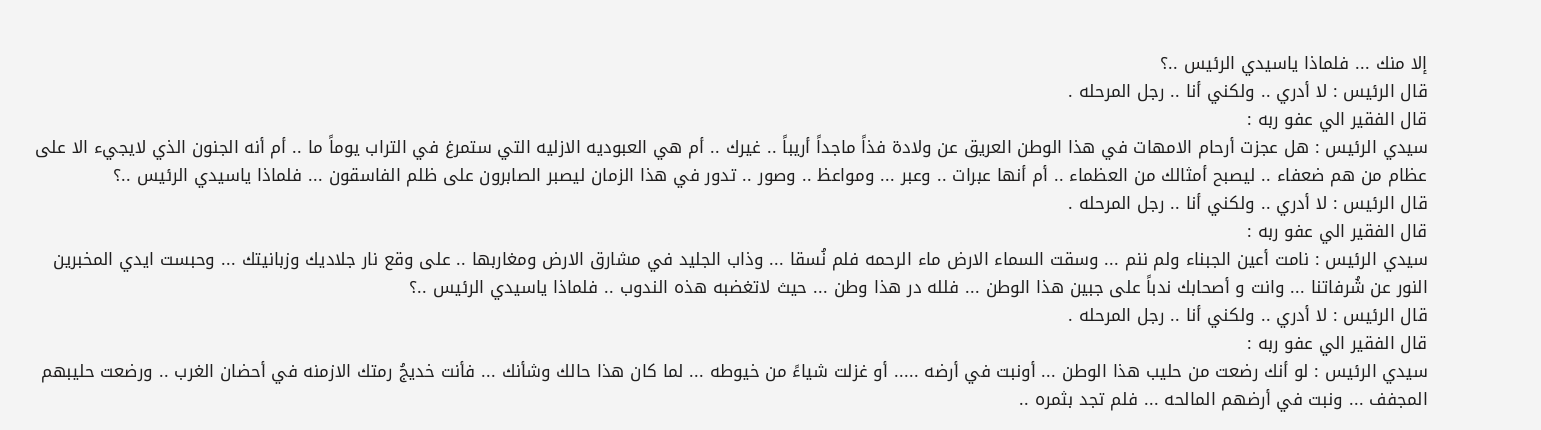إلا منك ... فلماذا ياسيدي الرئيس ..؟
قال الرئيس : لا أدري .. ولكني أنا .. رجل المرحله .
قال الفقير الي عفو ربه :
سيدي الرئيس : هل عجزت أرحام الامهات في هذا الوطن العريق عن ولادة فذاً ماجداً أريباً .. غيرك .. أم هي العبوديه الازليه التي ستمرغ في التراب يوماً ما .. أم أنه الجنون الذي لايجيء الا على عظام من هم ضعفاء .. ليصبح أمثالك من العظماء .. أم أنها عبرات .. وعبر ... ومواعظ .. وصور .. تدور في هذا الزمان ليصبر الصابرون على ظلم الفاسقون ... فلماذا ياسيدي الرئيس ..؟
قال الرئيس : لا أدري .. ولكني أنا .. رجل المرحله .
قال الفقير الي عفو ربه :
سيدي الرئيس : نامت أعين الجبناء ولم ننم ... وسقت السماء الارض ماء الرحمه فلم نُسقا ... وذاب الجليد في مشارق الارض ومغاربها .. على وقع نار جلاديك وزبانيتك ... وحبست ايدي المخبرين النور عن شُرفاتنا ... وانت و أصحابك ندباً على جبين هذا الوطن ... فلله در هذا وطن ... حيث لاتغضبه هذه الندوب .. فلماذا ياسيدي الرئيس ..؟
قال الرئيس : لا أدري .. ولكني أنا .. رجل المرحله .
قال الفقير الي عفو ربه :
سيدي الرئيس : لو أنك رضعت من حليب هذا الوطن ... أونبت في أرضه ..... أو غزلت شياءً من خيوطه ... لما كان هذا حالك وشأنك ... فأنت خديجُ رمتك الازمنه في أحضان الغرب .. ورضعت حليبهم المجفف ... ونبت في أرضهم المالحه ... فلم تجد بثمره ..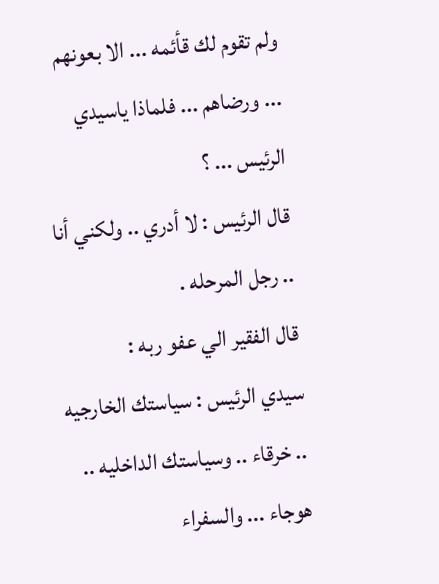ولم تقوم لك قأئمه ... الا بعونهم ... ورضاهم ... فلماذا ياسيدي الرئيس ... ؟
قال الرئيس : لا أدري .. ولكني أنا .. رجل المرحله .
قال الفقير الي عفو ربه :
سيدي الرئيس : سياستك الخارجيه .. خرقاء .. وسياستك الداخليه .. هوجاء ... والسفراء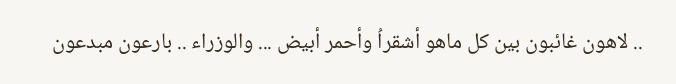.. لاهون غائبون بين كل ماهو أشقراُ وأحمر أبيض ... والوزراء .. بارعون مبدعون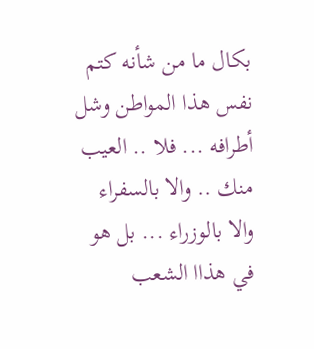بكال ما من شأنه كتم نفس هذا المواطن وشل أطرافه ... فلا .. العيب منك .. والا بالسفراء والا بالوزراء ... بل هو في هذاا الشعب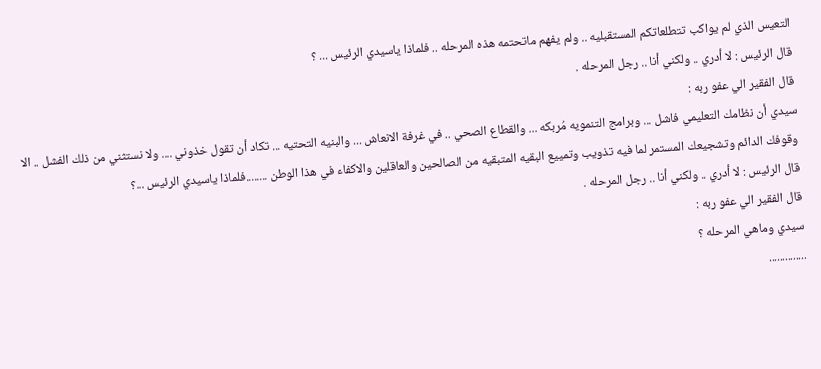التعيس الذي لم يواكب تتطلعاتكم المستقبليه .. ولم يفهم ماتحتمه هذه المرحله .. فلماذا ياسيدي الرئيس ... ؟
قال الرئيس : لا أدري .. ولكني أنا .. رجل المرحله .
قال الفقير الي عفو ربه :
سيدي أن نظامك التعليمي فاشل ... وبرامج التنمويه مُربكه ... والقطاع الصحي .. في غرفة الانعاش ... والبنيه التحتيه ... تكاد أن تقول خذوني .... ولا نستثني من ذلك الفشل .. الا وقوفك الدائم وتشجيعك المستمر لما فيه تذويب وتمييع البقيه المتبقيه من الصالحين والعاقلين والاكفاء في هذا الوطن ........فلماذا ياسيدي الرئيس ...؟
قال الرئيس : لا أدري .. ولكني أنا .. رجل المرحله .
قال الفقير الي عفو ربه :
سيدي وماهي المرحله ؟
..............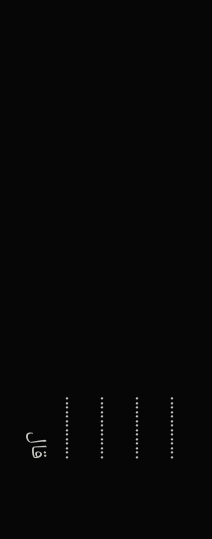..............
..............
..............
..............
قال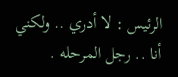الرئيس : لا أدري .. ولكني أنا .. رجل المرحله .